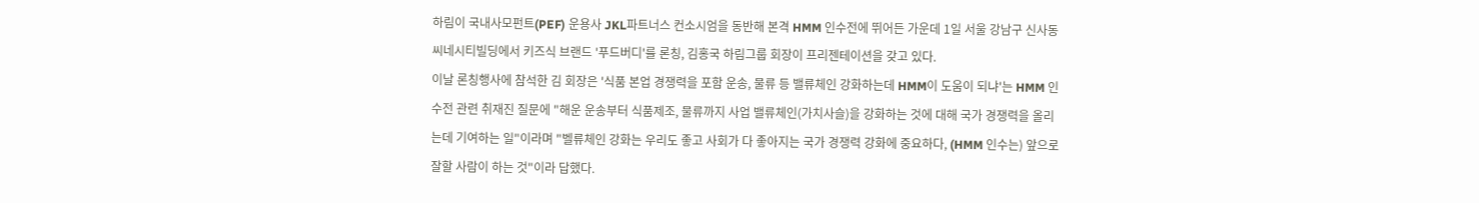하림이 국내사모펀트(PEF) 운용사 JKL파트너스 컨소시엄을 동반해 본격 HMM 인수전에 뛰어든 가운데 1일 서울 강남구 신사동 씨네시티빌딩에서 키즈식 브랜드 '푸드버디'를 론칭, 김홍국 하림그룹 회장이 프리젠테이션을 갖고 있다.
이날 론칭행사에 참석한 김 회장은 '식품 본업 경쟁력을 포함 운송, 물류 등 밸류체인 강화하는데 HMM이 도움이 되냐'는 HMM 인수전 관련 취재진 질문에 "해운 운송부터 식품제조, 물류까지 사업 밸류체인(가치사슬)을 강화하는 것에 대해 국가 경쟁력을 올리는데 기여하는 일"이라며 "벨류체인 강화는 우리도 좋고 사회가 다 좋아지는 국가 경쟁력 강화에 중요하다, (HMM 인수는) 앞으로 잘할 사람이 하는 것"이라 답했다.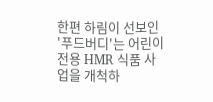한편 하림이 선보인 '푸드버디'는 어린이 전용 HMR 식품 사업을 개척하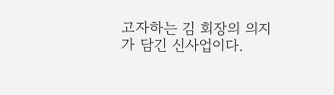고자하는 김 회장의 의지가 담긴 신사업이다.